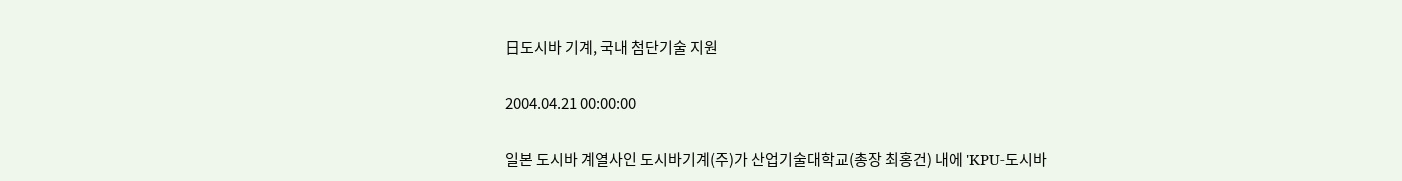日도시바 기계, 국내 첨단기술 지원

2004.04.21 00:00:00

일본 도시바 계열사인 도시바기계(주)가 산업기술대학교(총장 최홍건) 내에 'KPU-도시바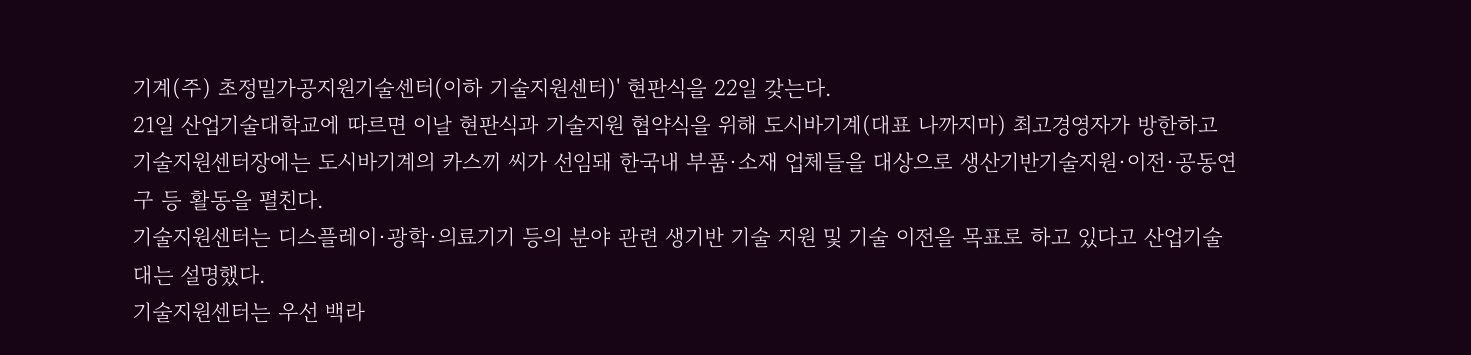기계(주) 초정밀가공지원기술센터(이하 기술지원센터)' 현판식을 22일 갖는다.
21일 산업기술대학교에 따르면 이날 현판식과 기술지원 협약식을 위해 도시바기계(대표 나까지마) 최고경영자가 방한하고 기술지원센터장에는 도시바기계의 카스끼 씨가 선임돼 한국내 부품·소재 업체들을 대상으로 생산기반기술지원·이전·공동연구 등 활동을 펼친다.
기술지원센터는 디스플레이·광학·의료기기 등의 분야 관련 생기반 기술 지원 및 기술 이전을 목표로 하고 있다고 산업기술대는 설명했다.
기술지원센터는 우선 백라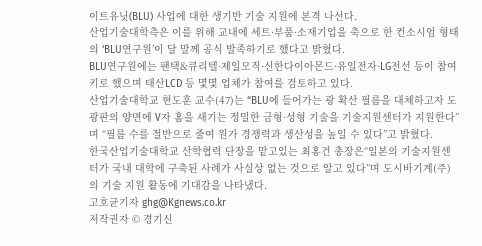이트유닛(BLU) 사업에 대한 생기반 기술 지원에 본격 나선다.
산업기술대학측은 이를 위해 교내에 세트·부품·소재기업을 축으로 한 컨소시엄 형태의 ‘BLU연구원’이 달 말께 공식 발족하기로 했다고 밝혔다.
BLU연구원에는 팬택&큐리텔·제일모직·신한다이아몬드·유일전자·LG전선 등이 참여키로 했으며 태산LCD 등 몇몇 업체가 참여를 검토하고 있다.
산업기술대학교 현도훈 교수(47)는 “BLU에 들어가는 광 확산 필름을 대체하고자 도광판의 양면에 V자 홈을 새기는 정밀한 금형·성형 기술을 기술지원센터가 지원한다”며 “필름 수를 절반으로 줄여 원가 경쟁력과 생산성을 높일 수 있다”고 밝혔다.
한국산업기술대학교 산학협력 단장을 맡고있는 최홍건 총장은“일본의 기술지원센터가 국내 대학에 구축된 사례가 사실상 없는 것으로 알고 있다”며 도시바기계(주)의 기술 지원 활동에 기대감을 나타냈다.
고호균기자 ghg@Kgnews.co.kr
저작권자 © 경기신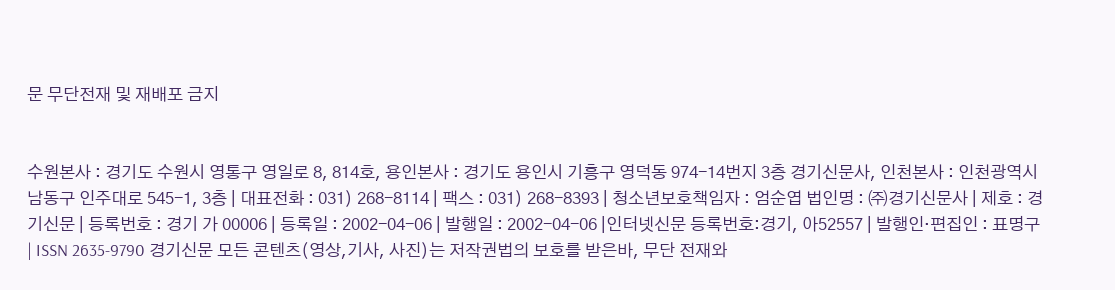문 무단전재 및 재배포 금지


수원본사 : 경기도 수원시 영통구 영일로 8, 814호, 용인본사 : 경기도 용인시 기흥구 영덕동 974-14번지 3층 경기신문사, 인천본사 : 인천광역시 남동구 인주대로 545-1, 3층 | 대표전화 : 031) 268-8114 | 팩스 : 031) 268-8393 | 청소년보호책임자 : 엄순엽 법인명 : ㈜경기신문사 | 제호 : 경기신문 | 등록번호 : 경기 가 00006 | 등록일 : 2002-04-06 | 발행일 : 2002-04-06 |인터넷신문 등록번호:경기, 아52557 | 발행인·편집인 : 표명구 | ISSN 2635-9790 경기신문 모든 콘텐츠(영상,기사, 사진)는 저작권법의 보호를 받은바, 무단 전재와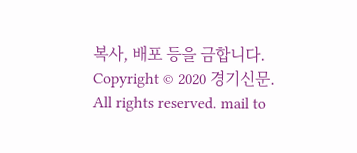복사, 배포 등을 금합니다. Copyright © 2020 경기신문. All rights reserved. mail to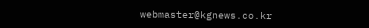webmaster@kgnews.co.kr